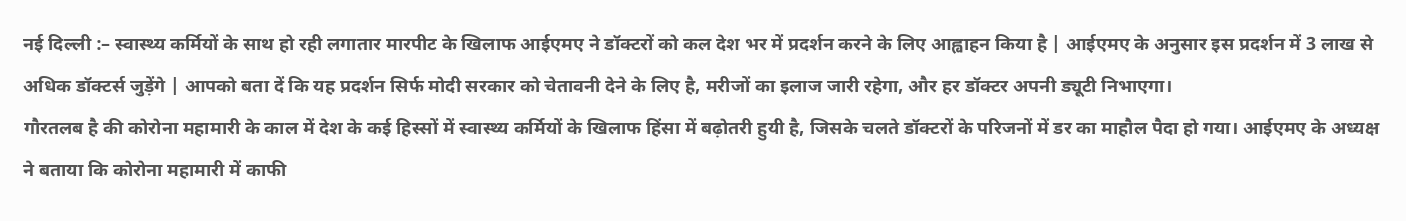नई दिल्ली :– स्वास्थ्य कर्मियों के साथ हो रही लगातार मारपीट के खिलाफ आईएमए ने डॉक्टरों को कल देश भर में प्रदर्शन करने के लिए आह्वाहन किया है | आईएमए के अनुसार इस प्रदर्शन में 3 लाख से अधिक डॉक्टर्स जुड़ेंगे | आपको बता दें कि यह प्रदर्शन सिर्फ मोदी सरकार को चेतावनी देने के लिए है, मरीजों का इलाज जारी रहेगा, और हर डॉक्टर अपनी ड्यूटी निभाएगा।
गौरतलब है की कोरोना महामारी के काल में देश के कई हिस्सों में स्वास्थ्य कर्मियों के खिलाफ हिंसा में बढ़ोतरी हुयी है, जिसके चलते डॉक्टरों के परिजनों में डर का माहौल पैदा हो गया। आईएमए के अध्यक्ष ने बताया कि कोरोना महामारी में काफी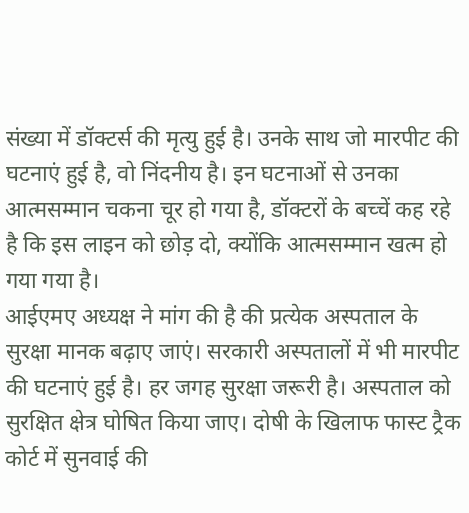संख्या में डॉक्टर्स की मृत्यु हुई है। उनके साथ जो मारपीट की घटनाएं हुई है, वो निंदनीय है। इन घटनाओं से उनका आत्मसम्मान चकना चूर हो गया है, डॉक्टरों के बच्चें कह रहे है कि इस लाइन को छोड़ दो, क्योंकि आत्मसम्मान खत्म हो गया गया है।
आईएमए अध्यक्ष ने मांग की है की प्रत्येक अस्पताल के सुरक्षा मानक बढ़ाए जाएं। सरकारी अस्पतालों में भी मारपीट की घटनाएं हुई है। हर जगह सुरक्षा जरूरी है। अस्पताल को सुरक्षित क्षेत्र घोषित किया जाए। दोषी के खिलाफ फास्ट ट्रैक कोर्ट में सुनवाई की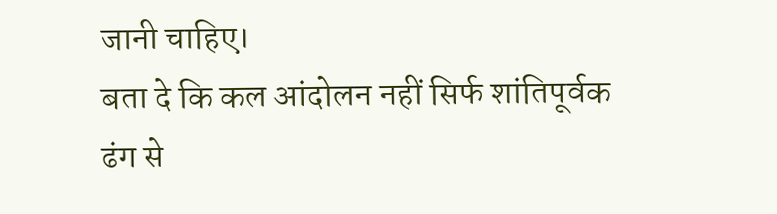जानी चाहिए।
बता दे कि कल आंदोलन नहीं सिर्फ शांतिपूर्वक ढंग से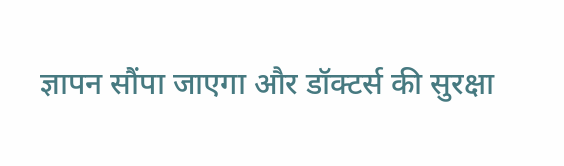ज्ञापन सौंपा जाएगा और डॉक्टर्स की सुरक्षा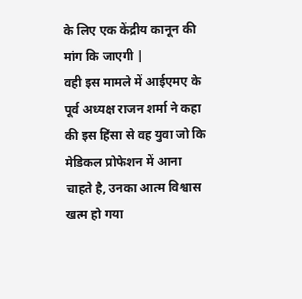के लिए एक केंद्रीय कानून की मांग कि जाएगी |
वही इस मामले में आईएमए के पूर्व अध्यक्ष राजन शर्मा ने कहा की इस हिंसा से वह युवा जो कि मेडिकल प्रोफेशन में आना चाहते है, उनका आत्म विश्वास खत्म हो गया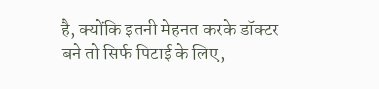है, क्योंकि इतनी मेहनत करके डॉक्टर बने तो सिर्फ पिटाई के लिए,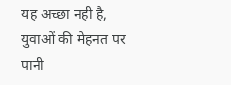यह अच्छा नही है, युवाओं की मेहनत पर पानी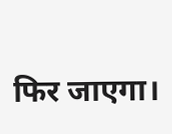फिर जाएगा।